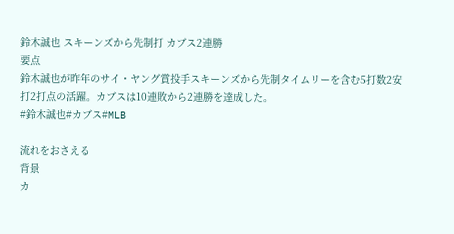鈴木誠也 スキーンズから先制打 カブス2連勝
要点
鈴木誠也が昨年のサイ・ヤング賞投手スキーンズから先制タイムリーを含む5打数2安打2打点の活躍。カブスは10連敗から2連勝を達成した。
#鈴木誠也#カブス#MLB

流れをおさえる
背景
カ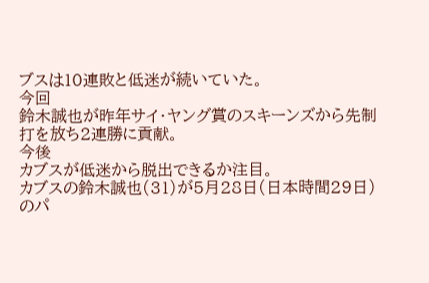ブスは10連敗と低迷が続いていた。
今回
鈴木誠也が昨年サイ・ヤング賞のスキーンズから先制打を放ち2連勝に貢献。
今後
カブスが低迷から脱出できるか注目。
カブスの鈴木誠也(31)が5月28日(日本時間29日)のパ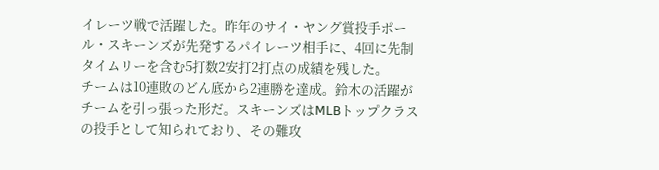イレーツ戦で活躍した。昨年のサイ・ヤング賞投手ポール・スキーンズが先発するパイレーツ相手に、4回に先制タイムリーを含む5打数2安打2打点の成績を残した。
チームは10連敗のどん底から2連勝を達成。鈴木の活躍がチームを引っ張った形だ。スキーンズはMLBトップクラスの投手として知られており、その難攻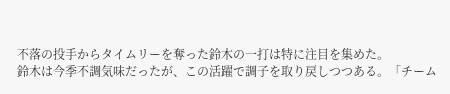不落の投手からタイムリーを奪った鈴木の一打は特に注目を集めた。
鈴木は今季不調気味だったが、この活躍で調子を取り戻しつつある。「チーム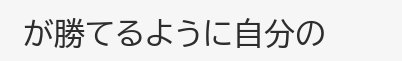が勝てるように自分の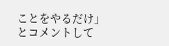ことをやるだけ」とコメントして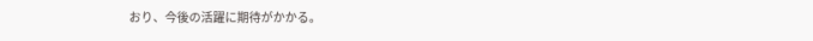おり、今後の活躍に期待がかかる。